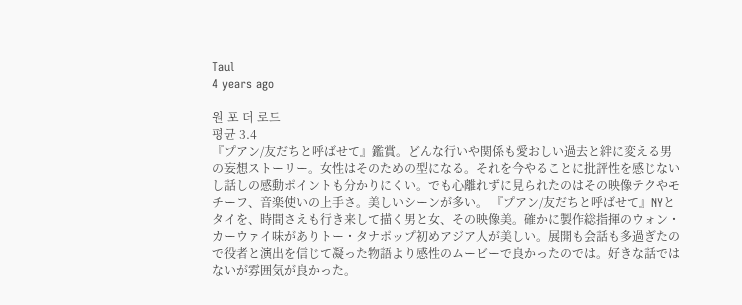Taul
4 years ago

원 포 더 로드
평균 3.4
『プアン/友だちと呼ばせて』鑑賞。どんな行いや関係も愛おしい過去と絆に変える男の妄想ストーリー。女性はそのための型になる。それを今やることに批評性を感じないし話しの感動ポイントも分かりにくい。でも心離れずに見られたのはその映像テクやモチーフ、音楽使いの上手さ。美しいシーンが多い。 『プアン/友だちと呼ばせて』NYとタイを、時間さえも行き来して描く男と女、その映像美。確かに製作総指揮のウォン・カーウァイ味がありトー・タナポップ初めアジア人が美しい。展開も会話も多過ぎたので役者と演出を信じて凝った物語より感性のムービーで良かったのでは。好きな話ではないが雰囲気が良かった。